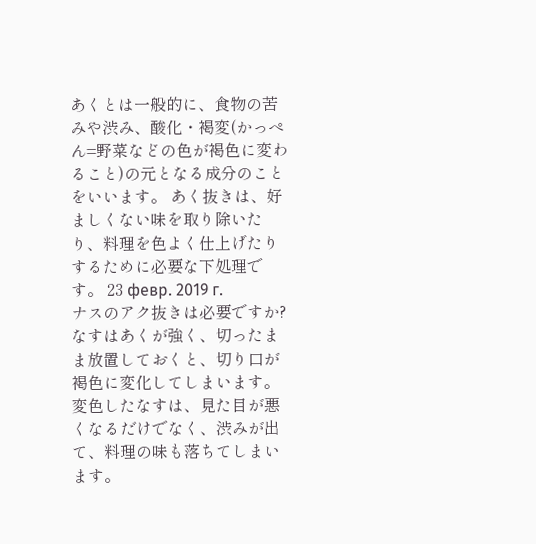あくとは一般的に、食物の苦みや渋み、酸化・褐変(かっぺん=野菜などの色が褐色に変わること)の元となる成分のことをいいます。 あく抜きは、好ましくない味を取り除いたり、料理を色よく仕上げたりするために必要な下処理です。 23 февр. 2019 г.
ナスのアク抜きは必要ですか?
なすはあくが強く、切ったまま放置しておくと、切り口が褐色に変化してしまいます。 変色したなすは、見た目が悪くなるだけでなく、渋みが出て、料理の味も落ちてしまいます。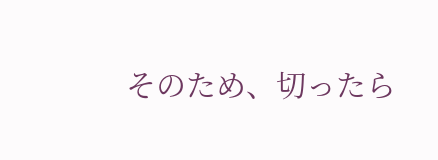そのため、切ったら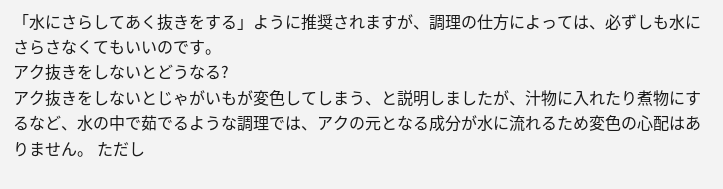「水にさらしてあく抜きをする」ように推奨されますが、調理の仕方によっては、必ずしも水にさらさなくてもいいのです。
アク抜きをしないとどうなる?
アク抜きをしないとじゃがいもが変色してしまう、と説明しましたが、汁物に入れたり煮物にするなど、水の中で茹でるような調理では、アクの元となる成分が水に流れるため変色の心配はありません。 ただし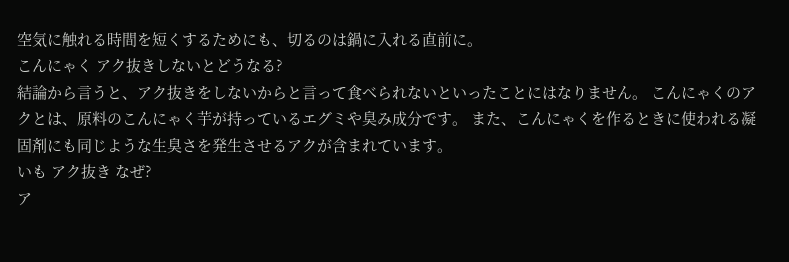空気に触れる時間を短くするためにも、切るのは鍋に入れる直前に。
こんにゃく アク抜きしないとどうなる?
結論から言うと、アク抜きをしないからと言って食べられないといったことにはなりません。 こんにゃくのアクとは、原料のこんにゃく芋が持っているエグミや臭み成分です。 また、こんにゃくを作るときに使われる凝固剤にも同じような生臭さを発生させるアクが含まれています。
いも アク抜き なぜ?
ア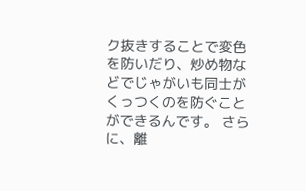ク抜きすることで変色を防いだり、炒め物などでじゃがいも同士がくっつくのを防ぐことができるんです。 さらに、離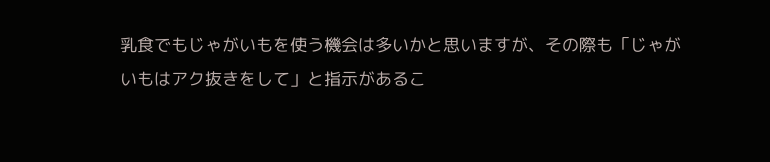乳食でもじゃがいもを使う機会は多いかと思いますが、その際も「じゃがいもはアク抜きをして」と指示があるこ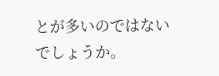とが多いのではないでしょうか。